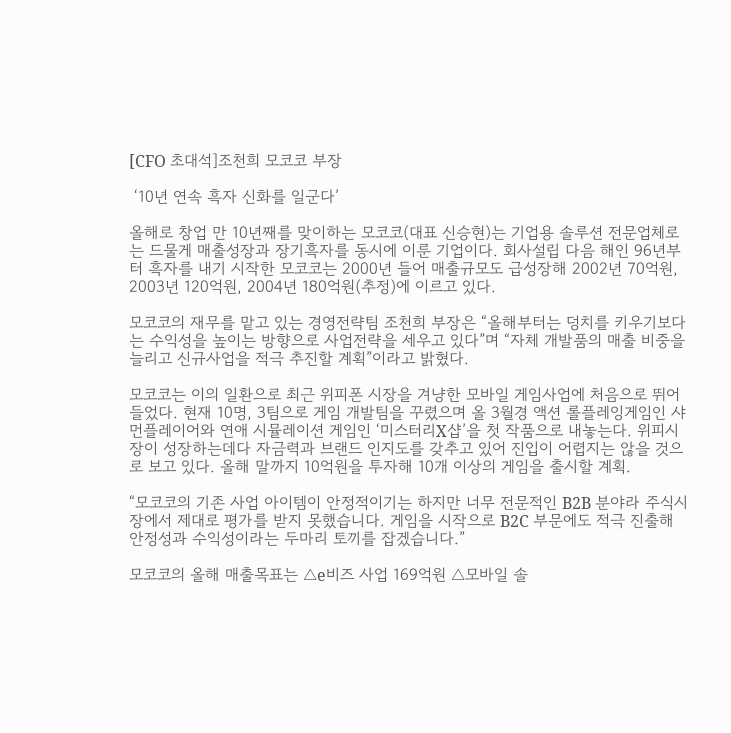[CFO 초대석]조천희 모코코 부장

 ‘10년 연속 흑자 신화를 일군다’

올해로 창업 만 10년째를 맞이하는 모코코(대표 신승현)는 기업용 솔루션 전문업체로는 드물게 매출성장과 장기흑자를 동시에 이룬 기업이다. 회사설립 다음 해인 96년부터 흑자를 내기 시작한 모코코는 2000년 들어 매출규모도 급성장해 2002년 70억원, 2003년 120억원, 2004년 180억원(추정)에 이르고 있다.

모코코의 재무를 맡고 있는 경영전략팀 조천희 부장은 “올해부터는 덩치를 키우기보다는 수익성을 높이는 방향으로 사업전략을 세우고 있다”며 “자체 개발품의 매출 비중을 늘리고 신규사업을 적극 추진할 계획”이라고 밝혔다.

모코코는 이의 일환으로 최근 위피폰 시장을 겨냥한 모바일 게임사업에 처음으로 뛰어들었다. 현재 10명, 3팀으로 게임 개발팀을 꾸렸으며 올 3월경 액션 롤플레잉게임인 샤먼플레이어와 연애 시뮬레이션 게임인 ‘미스터리X샵’을 첫 작품으로 내놓는다. 위피시장이 성장하는데다 자금력과 브랜드 인지도를 갖추고 있어 진입이 어렵지는 않을 것으로 보고 있다. 올해 말까지 10억원을 투자해 10개 이상의 게임을 출시할 계획.

“모코코의 기존 사업 아이템이 안정적이기는 하지만 너무 전문적인 B2B 분야라 주식시장에서 제대로 평가를 받지 못했습니다. 게임을 시작으로 B2C 부문에도 적극 진출해 안정성과 수익성이라는 두마리 토끼를 잡겠습니다.”

모코코의 올해 매출목표는 △e비즈 사업 169억원 △모바일 솔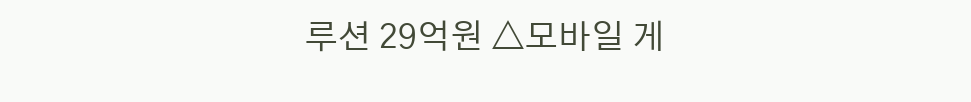루션 29억원 △모바일 게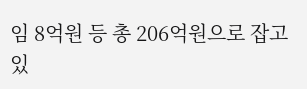임 8억원 등 총 206억원으로 잡고 있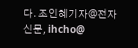다. 조인혜기자@전자신문, ihcho@